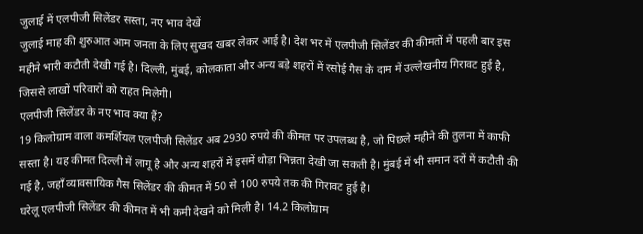जुलाई में एलपीजी सिलेंडर सस्ता, नए भाव देखें
जुलाई माह की शुरुआत आम जनता के लिए सुखद खबर लेकर आई है। देश भर में एलपीजी सिलेंडर की कीमतों में पहली बार इस महीने भारी कटौती देखी गई है। दिल्ली, मुंबई, कोलकाता और अन्य बड़े शहरों में रसोई गैस के दाम में उल्लेखनीय गिरावट हुई है, जिससे लाखों परिवारों को राहत मिलेगी।
एलपीजी सिलेंडर के नए भाव क्या हैं?
19 किलोग्राम वाला कमर्शियल एलपीजी सिलेंडर अब 2930 रुपये की कीमत पर उपलब्ध है, जो पिछले महीने की तुलना में काफी सस्ता है। यह कीमत दिल्ली में लागू है और अन्य शहरों में इसमें थोड़ा भिन्नता देखी जा सकती है। मुंबई में भी समान दरों में कटौती की गई है, जहाँ व्यावसायिक गैस सिलेंडर की कीमत में 50 से 100 रुपये तक की गिरावट हुई है।
घरेलू एलपीजी सिलेंडर की कीमत में भी कमी देखने को मिली है। 14.2 किलोग्राम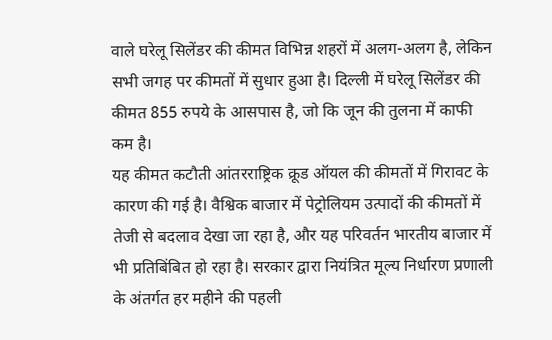वाले घरेलू सिलेंडर की कीमत विभिन्न शहरों में अलग-अलग है, लेकिन सभी जगह पर कीमतों में सुधार हुआ है। दिल्ली में घरेलू सिलेंडर की कीमत 855 रुपये के आसपास है, जो कि जून की तुलना में काफी कम है।
यह कीमत कटौती आंतरराष्ट्रिक क्रूड ऑयल की कीमतों में गिरावट के कारण की गई है। वैश्विक बाजार में पेट्रोलियम उत्पादों की कीमतों में तेजी से बदलाव देखा जा रहा है, और यह परिवर्तन भारतीय बाजार में भी प्रतिबिंबित हो रहा है। सरकार द्वारा नियंत्रित मूल्य निर्धारण प्रणाली के अंतर्गत हर महीने की पहली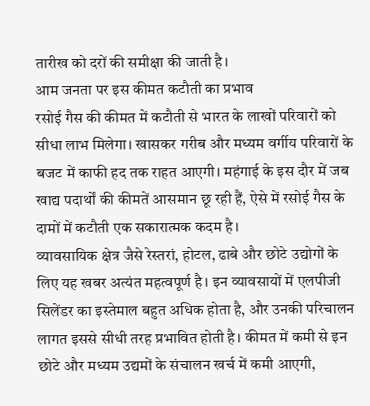तारीख को दरों की समीक्षा की जाती है।
आम जनता पर इस कीमत कटौती का प्रभाव
रसोई गैस की कीमत में कटौती से भारत के लाखों परिवारों को सीधा लाभ मिलेगा। खासकर गरीब और मध्यम वर्गीय परिवारों के बजट में काफी हद तक राहत आएगी। महंगाई के इस दौर में जब खाद्य पदार्थों की कीमतें आसमान छू रही हैं, ऐसे में रसोई गैस के दामों में कटौती एक सकारात्मक कदम है।
व्यावसायिक क्षेत्र जैसे रेस्तरां, होटल, ढाबे और छोटे उद्योगों के लिए यह खबर अत्यंत महत्वपूर्ण है। इन व्यावसायों में एलपीजी सिलेंडर का इस्तेमाल बहुत अधिक होता है, और उनकी परिचालन लागत इससे सीधी तरह प्रभावित होती है। कीमत में कमी से इन छोटे और मध्यम उद्यमों के संचालन खर्च में कमी आएगी,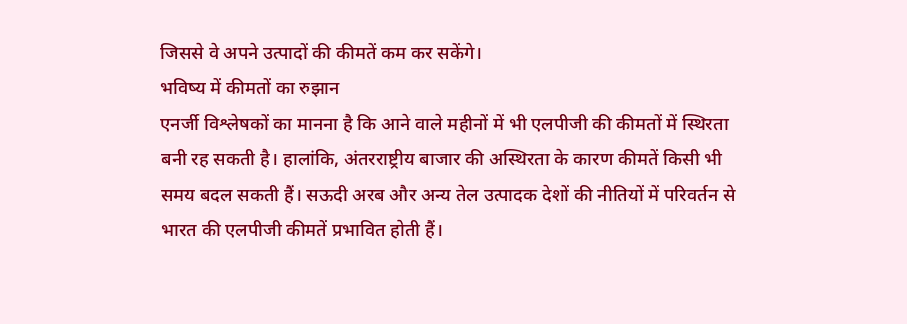जिससे वे अपने उत्पादों की कीमतें कम कर सकेंगे।
भविष्य में कीमतों का रुझान
एनर्जी विश्लेषकों का मानना है कि आने वाले महीनों में भी एलपीजी की कीमतों में स्थिरता बनी रह सकती है। हालांकि, अंतरराष्ट्रीय बाजार की अस्थिरता के कारण कीमतें किसी भी समय बदल सकती हैं। सऊदी अरब और अन्य तेल उत्पादक देशों की नीतियों में परिवर्तन से भारत की एलपीजी कीमतें प्रभावित होती हैं।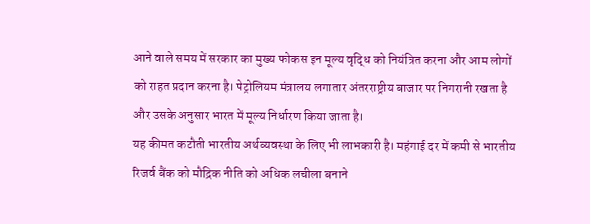आने वाले समय में सरकार का मुख्य फोकस इन मूल्य वृद्धि को नियंत्रित करना और आम लोगों को राहत प्रदान करना है। पेट्रोलियम मंत्रालय लगातार अंतरराष्ट्रीय बाजार पर निगरानी रखता है और उसके अनुसार भारत में मूल्य निर्धारण किया जाता है।
यह कीमत कटौती भारतीय अर्थव्यवस्था के लिए भी लाभकारी है। महंगाई दर में कमी से भारतीय रिजर्व बैंक को मौद्रिक नीति को अधिक लचीला बनाने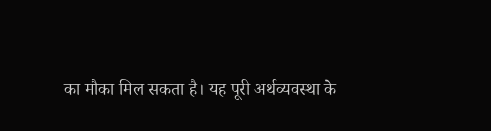का मौका मिल सकता है। यह पूरी अर्थव्यवस्था के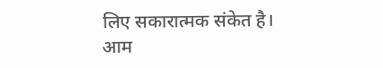लिए सकारात्मक संकेत है।
आम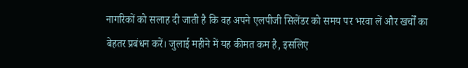नागरिकों को सलाह दी जाती है कि वह अपने एलपीजी सिलेंडर को समय पर भरवा लें और खर्चों का बेहतर प्रबंधन करें। जुलाई महीने में यह कीमत कम है, इसलिए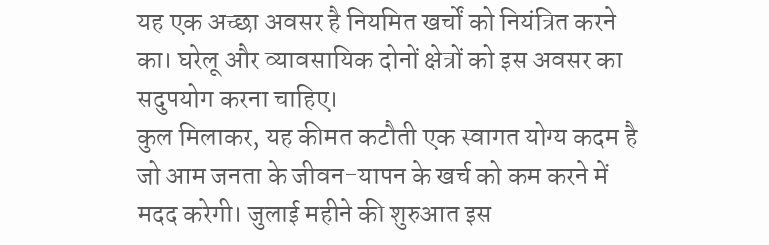यह एक अच्छा अवसर है नियमित खर्चों को नियंत्रित करने का। घरेलू और व्यावसायिक दोनों क्षेत्रों को इस अवसर का सदुपयोग करना चाहिए।
कुल मिलाकर, यह कीमत कटौती एक स्वागत योग्य कदम है जो आम जनता के जीवन-यापन के खर्च को कम करने में मदद करेगी। जुलाई महीने की शुरुआत इस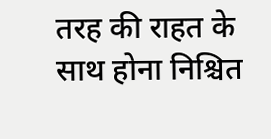तरह की राहत के साथ होना निश्चित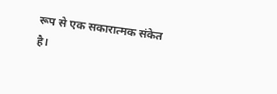रूप से एक सकारात्मक संकेत है।